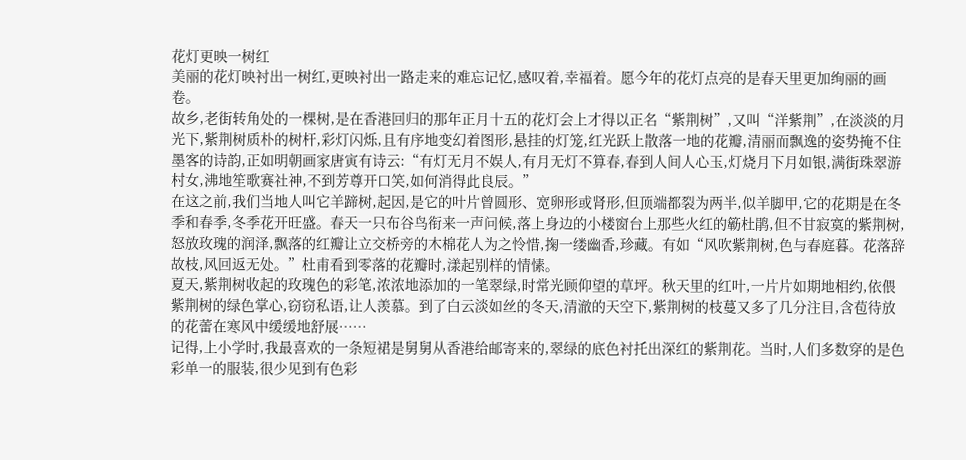花灯更映一树红
美丽的花灯映衬出一树红,更映衬出一路走来的难忘记忆,感叹着,幸福着。愿今年的花灯点亮的是春天里更加绚丽的画卷。
故乡,老街转角处的一棵树,是在香港回归的那年正月十五的花灯会上才得以正名“紫荆树”,又叫“洋紫荆”,在淡淡的月光下,紫荆树质朴的树杆,彩灯闪烁,且有序地变幻着图形,悬挂的灯笼,红光跃上散落一地的花瓣,清丽而飘逸的姿势掩不住墨客的诗韵,正如明朝画家唐寅有诗云:“有灯无月不娱人,有月无灯不算春,春到人间人心玉,灯烧月下月如银,满街珠翠游村女,沸地笙歌赛社神,不到芳尊开口笑,如何消得此良辰。”
在这之前,我们当地人叫它羊蹄树,起因,是它的叶片曾圆形、宽卵形或肾形,但顶端都裂为两半,似羊脚甲,它的花期是在冬季和春季,冬季花开旺盛。春天一只布谷鸟衔来一声问候,落上身边的小楼窗台上那些火红的簕杜鹃,但不甘寂寞的紫荆树,怒放玫瑰的润泽,飘落的红瓣让立交桥旁的木棉花人为之怜惜,掬一缕幽香,珍藏。有如“风吹紫荆树,色与春庭暮。花落辞故枝,风回返无处。”杜甫看到零落的花瓣时,漾起别样的情愫。
夏天,紫荆树收起的玫瑰色的彩笔,浓浓地添加的一笔翠绿,时常光顾仰望的草坪。秋天里的红叶,一片片如期地相约,依偎紫荆树的绿色掌心,窃窃私语,让人羡慕。到了白云淡如丝的冬天,清澈的天空下,紫荆树的枝蔓又多了几分注目,含苞待放的花蕾在寒风中缓缓地舒展……
记得,上小学时,我最喜欢的一条短裙是舅舅从香港给邮寄来的,翠绿的底色衬托出深红的紫荆花。当时,人们多数穿的是色彩单一的服装,很少见到有色彩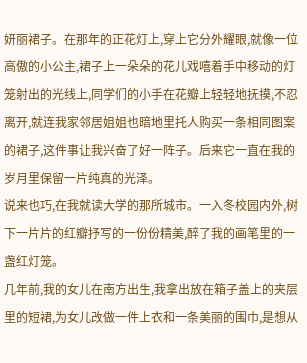妍丽裙子。在那年的正花灯上,穿上它分外耀眼,就像一位高傲的小公主,裙子上一朵朵的花儿戏嘻着手中移动的灯笼射出的光线上,同学们的小手在花瓣上轻轻地抚摸,不忍离开,就连我家邻居姐姐也暗地里托人购买一条相同图案的裙子,这件事让我兴奋了好一阵子。后来它一直在我的岁月里保留一片纯真的光泽。
说来也巧,在我就读大学的那所城市。一入冬校园内外,树下一片片的红瓣抒写的一份份精美,醉了我的画笔里的一盏红灯笼。
几年前,我的女儿在南方出生,我拿出放在箱子盖上的夹层里的短裙,为女儿改做一件上衣和一条美丽的围巾,是想从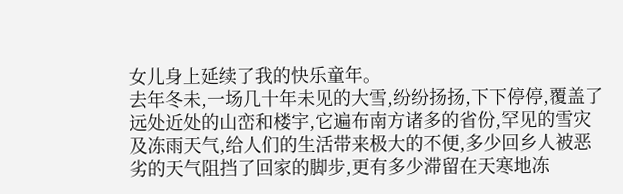女儿身上延续了我的快乐童年。
去年冬未,一场几十年未见的大雪,纷纷扬扬,下下停停,覆盖了远处近处的山峦和楼宇,它遍布南方诸多的省份,罕见的雪灾及冻雨天气,给人们的生活带来极大的不便,多少回乡人被恶劣的天气阻挡了回家的脚步,更有多少滞留在天寒地冻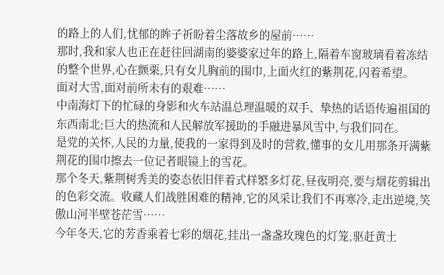的路上的人们,忧郁的眸子祈盼着尘落故乡的屋前……
那时,我和家人也正在赶往回湖南的婆婆家过年的路上,隔着车窗玻璃看着冻结的整个世界,心在颤栗,只有女儿胸前的围巾,上面火红的紫荆花,闪着希望。
面对大雪,面对前所未有的艰难……
中南海灯下的忙碌的身影和火车站温总理温暖的双手、挚热的话语传遍祖国的东西南北;巨大的热流和人民解放军援助的手融进暴风雪中,与我们同在。
是党的关怀,人民的力量,使我的一家得到及时的营救,懂事的女儿用那条开满紫荆花的围巾擦去一位记者眼镜上的雪花。
那个冬天,紫荆树秀美的姿态依旧伴着式样繁多灯花,昼夜明亮,要与烟花剪辑出的色彩交流。收藏人们战胜困难的精神,它的风采让我们不再寒冷,走出逆境,笑傲山河半壁苍茫雪……
今年冬天,它的芳香乘着七彩的烟花,挂出一盏盏玫瑰色的灯笼,驱赶黄土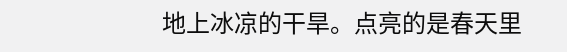地上冰凉的干旱。点亮的是春天里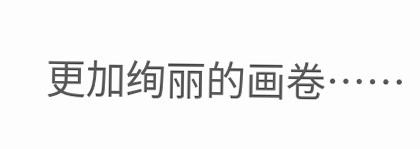更加绚丽的画卷……